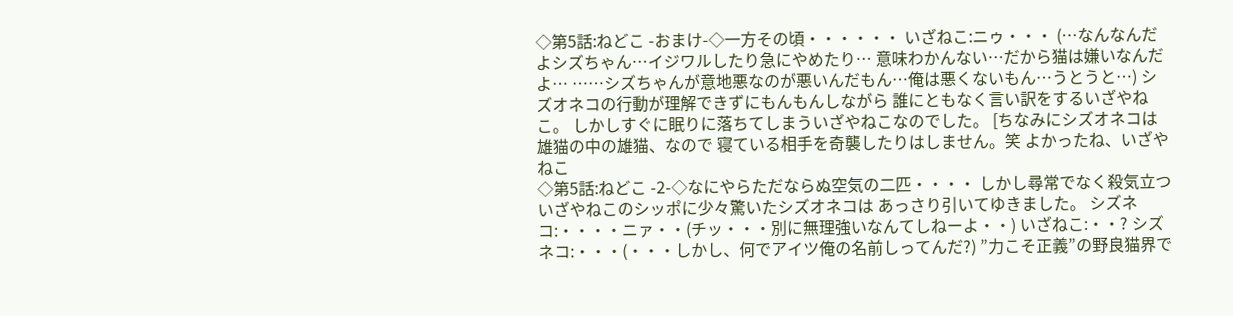◇第5話:ねどこ -おまけ-◇一方その頃・・・・・・ いざねこ:ニゥ・・・ (…なんなんだよシズちゃん…イジワルしたり急にやめたり… 意味わかんない…だから猫は嫌いなんだよ… ……シズちゃんが意地悪なのが悪いんだもん…俺は悪くないもん…うとうと…) シズオネコの行動が理解できずにもんもんしながら 誰にともなく言い訳をするいざやねこ。 しかしすぐに眠りに落ちてしまういざやねこなのでした。 [ちなみにシズオネコは雄猫の中の雄猫、なので 寝ている相手を奇襲したりはしません。笑 よかったね、いざやねこ
◇第5話:ねどこ -2-◇なにやらただならぬ空気の二匹・・・・ しかし尋常でなく殺気立ついざやねこのシッポに少々驚いたシズオネコは あっさり引いてゆきました。 シズネコ:・・・・ニァ・・(チッ・・・別に無理強いなんてしねーよ・・) いざねこ:・・? シズネコ:・・・(・・・しかし、何でアイツ俺の名前しってんだ?) ”力こそ正義”の野良猫界で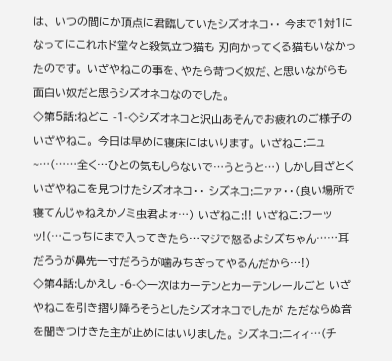は、 いつの間にか頂点に君臨していたシズオネコ・・ 今まで1対1になってにこれホド堂々と殺気立つ猫も 刃向かってくる猫もいなかったのです。 いざやねこの事を、やたら苛つく奴だ、と思いながらも 面白い奴だと思うシズオネコなのでした。
◇第5話:ねどこ -1-◇シズオネコと沢山あそんでお疲れのご様子のいざやねこ。 今日は早めに寝床にはいります。 いざねこ:ニュ~…(……全く…ひとの気もしらないで…うとうと…) しかし目ざとくいざやねこを見つけたシズオネコ・・ シズネコ:ニァァ・・(良い場所で寝てんじゃねえかノミ虫君よォ…) いざねこ:!! いざねこ:フーッッ!(…こっちにまで入ってきたら…マジで怒るよシズちゃん……耳だろうが鼻先一寸だろうが噛みちぎってやるんだから…!)
◇第4話:しかえし -6-◇一次はカーテンとカーテンレールごと いざやねこを引き摺り降ろそうとしたシズオネコでしたが ただならぬ音を聞きつけきた主が止めにはいりました。 シズネコ:ニィィ…(チ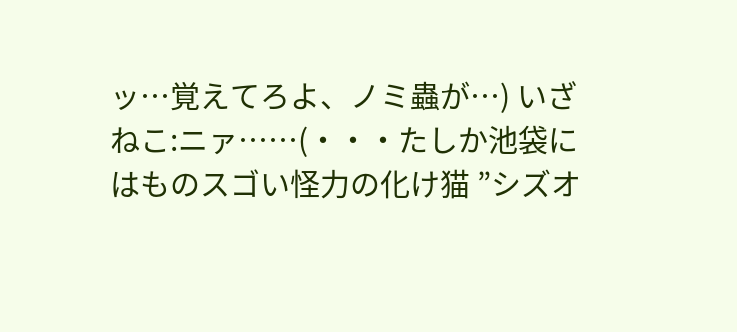ッ…覚えてろよ、ノミ蟲が…) いざねこ:ニァ……(・・・たしか池袋にはものスゴい怪力の化け猫 ”シズオ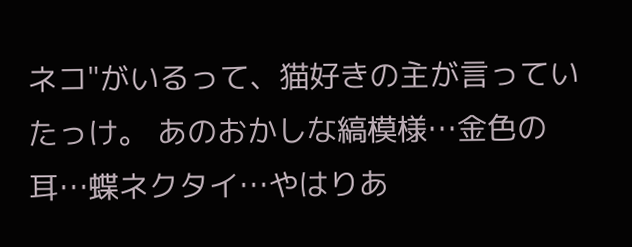ネコ"がいるって、猫好きの主が言っていたっけ。 あのおかしな縞模様…金色の耳…蝶ネクタイ…やはりあ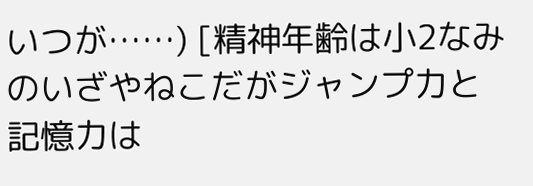いつが……) [精神年齢は小2なみのいざやねこだがジャンプ力と記憶力は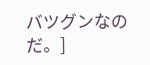バツグンなのだ。]